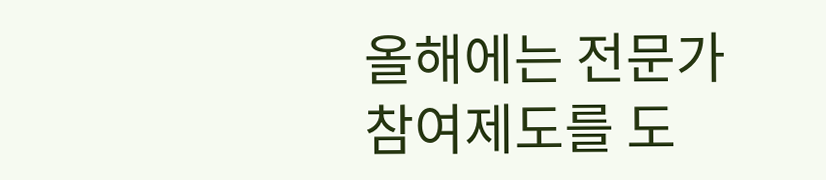올해에는 전문가 참여제도를 도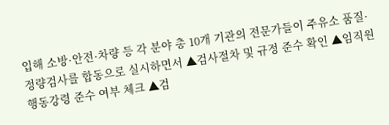입해 소방·안전·차량 등 각 분야 총 10개 기관의 전문가들이 주유소 품질·정량검사를 합동으로 실시하면서 ▲검사절차 및 규정 준수 확인 ▲임직원 행동강령 준수 여부 체크 ▲검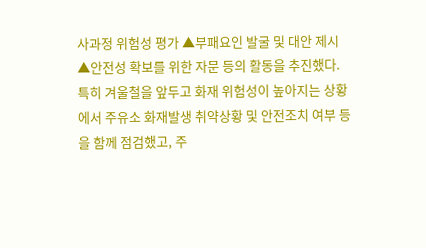사과정 위험성 평가 ▲부패요인 발굴 및 대안 제시 ▲안전성 확보를 위한 자문 등의 활동을 추진했다.
특히 겨울철을 앞두고 화재 위험성이 높아지는 상황에서 주유소 화재발생 취약상황 및 안전조치 여부 등을 함께 점검했고, 주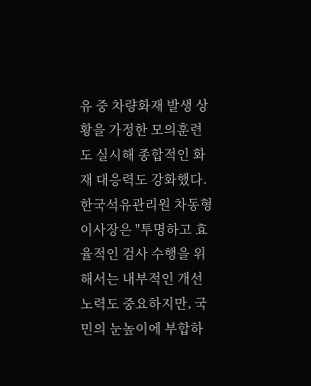유 중 차량화재 발생 상황을 가정한 모의훈련도 실시해 종합적인 화재 대응력도 강화했다.
한국석유관리원 차동형 이사장은 "투명하고 효율적인 검사 수행을 위해서는 내부적인 개선 노력도 중요하지만, 국민의 눈높이에 부합하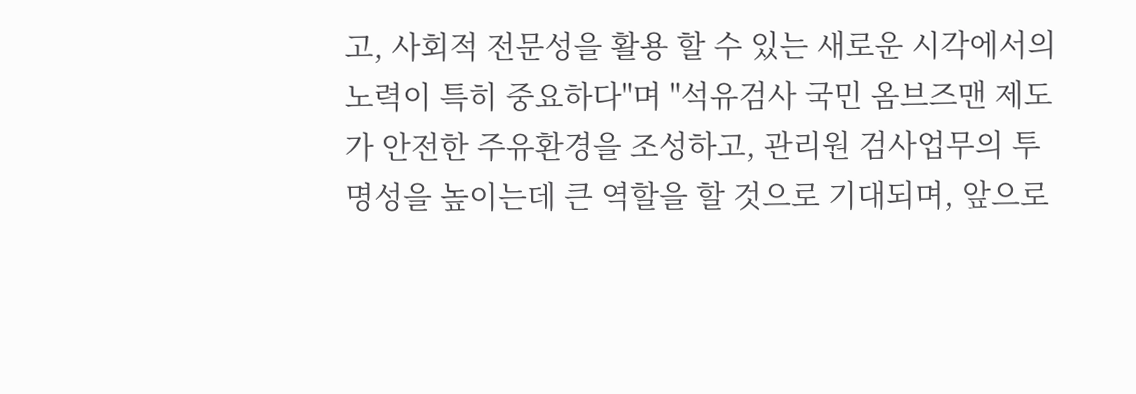고, 사회적 전문성을 활용 할 수 있는 새로운 시각에서의 노력이 특히 중요하다"며 "석유검사 국민 옴브즈맨 제도가 안전한 주유환경을 조성하고, 관리원 검사업무의 투명성을 높이는데 큰 역할을 할 것으로 기대되며, 앞으로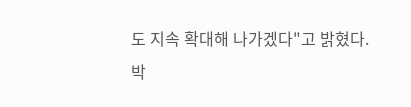도 지속 확대해 나가겠다"고 밝혔다.
박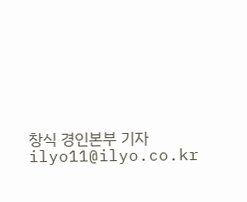창식 경인본부 기자 ilyo11@ilyo.co.kr